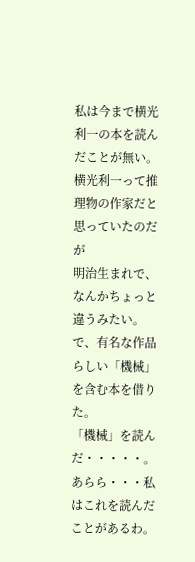私は今まで横光利一の本を読んだことが無い。
横光利一って推理物の作家だと思っていたのだが
明治生まれで、なんかちょっと違うみたい。
で、有名な作品らしい「機械」を含む本を借りた。
「機械」を読んだ・・・・・。
あらら・・・私はこれを読んだことがあるわ。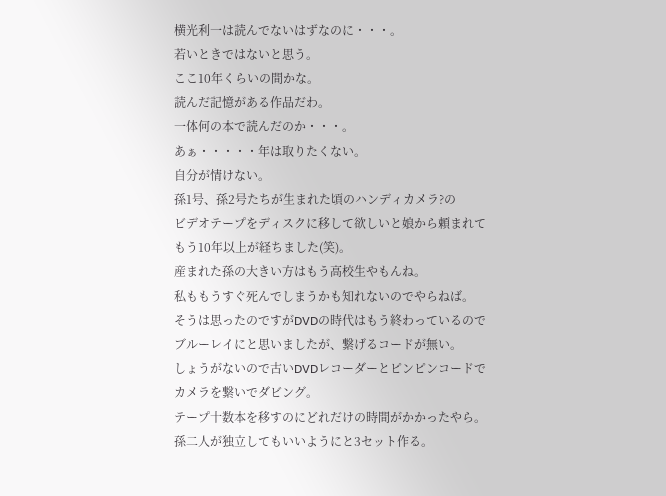横光利一は読んでないはずなのに・・・。
若いときではないと思う。
ここ10年くらいの間かな。
読んだ記憶がある作品だわ。
一体何の本で読んだのか・・・。
あぁ・・・・・年は取りたくない。
自分が情けない。
孫1号、孫2号たちが生まれた頃のハンディカメラ?の
ビデオテープをディスクに移して欲しいと娘から頼まれて
もう10年以上が経ちました(笑)。
産まれた孫の大きい方はもう高校生やもんね。
私ももうすぐ死んでしまうかも知れないのでやらねば。
そうは思ったのですがDVDの時代はもう終わっているので
ブルーレイにと思いましたが、繋げるコードが無い。
しょうがないので古いDVDレコーダーとピンピンコードで
カメラを繋いでダビング。
テープ十数本を移すのにどれだけの時間がかかったやら。
孫二人が独立してもいいようにと3セット作る。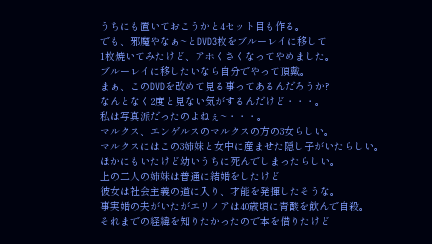うちにも置いておこうかと4セット目も作る。
でも、邪魔やなぁ~とDVD3枚をブルーレイに移して
1枚焼いてみたけど、アホくさくなってやめました。
ブルーレイに移したいなら自分でやって頂戴。
まぁ、このDVDを改めて見る事ってあるんだろうか?
なんとなく2度と見ない気がするんだけど・・・。
私は写真派だったのよねぇ~・・・。
マルクス、エンゲルスのマルクスの方の3女らしい。
マルクスにはこの3姉妹と女中に産ませた隠し子がいたらしい。
ほかにもいたけど幼いうちに死んでしまったらしい。
上の二人の姉妹は普通に結婚をしたけど
彼女は社会主義の道に入り、才能を発揮したそうな。
事実婚の夫がいたがエリノアは40歳頃に青酸を飲んで自殺。
それまでの経緯を知りたかったので本を借りたけど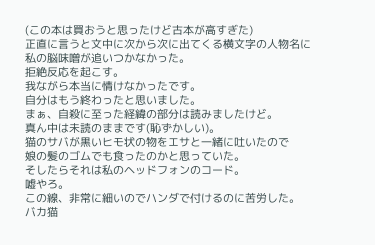(この本は買おうと思ったけど古本が高すぎた)
正直に言うと文中に次から次に出てくる横文字の人物名に
私の脳味噌が追いつかなかった。
拒絶反応を起こす。
我ながら本当に情けなかったです。
自分はもう終わったと思いました。
まぁ、自殺に至った経緯の部分は読みましたけど。
真ん中は未読のままです(恥ずかしい)。
猫のサバが黒いヒモ状の物をエサと一緒に吐いたので
娘の髪のゴムでも食ったのかと思っていた。
そしたらそれは私のヘッドフォンのコード。
嘘やろ。
この線、非常に細いのでハンダで付けるのに苦労した。
バカ猫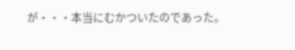が・・・本当にむかついたのであった。